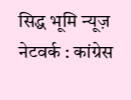सिद्ध भूमि न्यूज़ नेटवर्क : कांग्रेस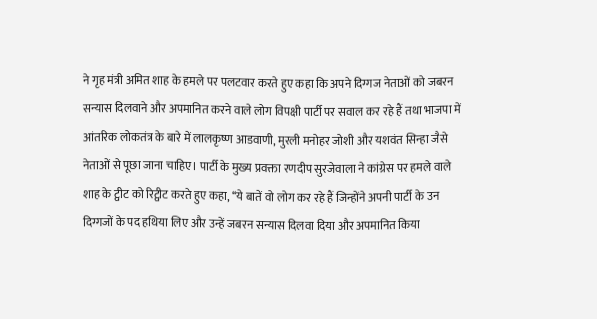ने गृह मंत्री अमित शाह के हमले पर पलटवार करते हुए कहा कि अपने दिग्गज नेताओं को जबरन सन्यास दिलवाने और अपमानित करने वाले लोग विपक्षी पार्टी पर सवाल कर रहे हैं तथा भाजपा में आंतरिक लोकतंत्र के बारे में लालकृष्ण आडवाणी, मुरली मनोहर जोशी और यशवंत सिन्हा जैसे नेताओं से पूछा जाना चाहिए। पार्टी के मुख्य प्रवक्ता रणदीप सुरजेवाला ने कांग्रेस पर हमले वाले शाह के ट्वीट को रिट्वीट करते हुए कहा, ‘‘ये बातें वो लोग कर रहे हैं जिन्होंने अपनी पार्टी के उन दिग्गजों के पद हथिया लिए और उन्हें जबरन सन्यास दिलवा दिया और अपमानित किया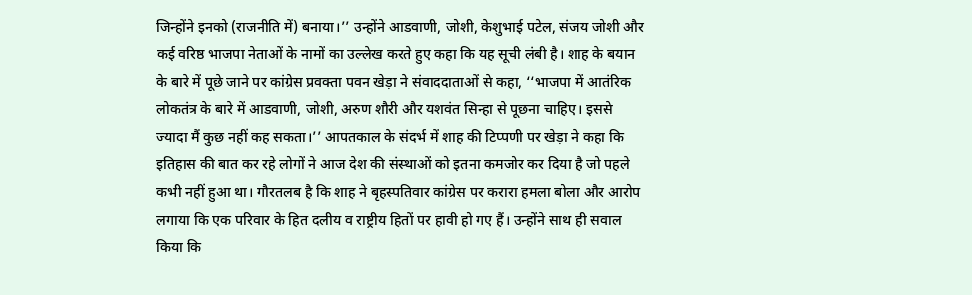जिन्होंने इनको (राजनीति में) बनाया।’’ उन्होंने आडवाणी, जोशी, केशुभाई पटेल, संजय जोशी और कई वरिष्ठ भाजपा नेताओं के नामों का उल्लेख करते हुए कहा कि यह सूची लंबी है। शाह के बयान के बारे में पूछे जाने पर कांग्रेस प्रवक्ता पवन खेड़ा ने संवाददाताओं से कहा, ‘‘भाजपा में आतंरिक लोकतंत्र के बारे में आडवाणी, जोशी, अरुण शौरी और यशवंत सिन्हा से पूछना चाहिए। इससे ज्यादा मैं कुछ नहीं कह सकता।’’ आपतकाल के संदर्भ में शाह की टिप्पणी पर खेड़ा ने कहा कि इतिहास की बात कर रहे लोगों ने आज देश की संस्थाओं को इतना कमजोर कर दिया है जो पहले कभी नहीं हुआ था। गौरतलब है कि शाह ने बृहस्पतिवार कांग्रेस पर करारा हमला बोला और आरोप लगाया कि एक परिवार के हित दलीय व राष्ट्रीय हितों पर हावी हो गए हैं। उन्होंने साथ ही सवाल किया कि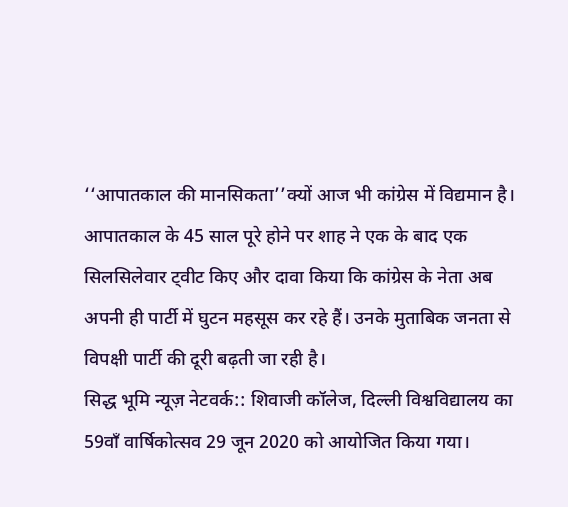‘‘आपातकाल की मानसिकता’’क्यों आज भी कांग्रेस में विद्यमान है। आपातकाल के 45 साल पूरे होने पर शाह ने एक के बाद एक सिलसिलेवार ट्वीट किए और दावा किया कि कांग्रेस के नेता अब अपनी ही पार्टी में घुटन महसूस कर रहे हैं। उनके मुताबिक जनता से विपक्षी पार्टी की दूरी बढ़ती जा रही है।
सिद्ध भूमि न्यूज़ नेटवर्क:: शिवाजी कॉलेज, दिल्ली विश्वविद्यालय का 59वाँ वार्षिकोत्सव 29 जून 2020 को आयोजित किया गया।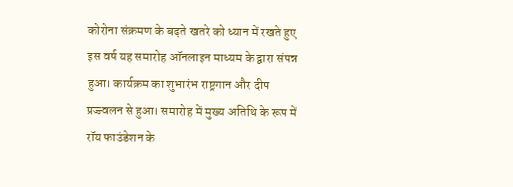कोरोना संक्रमण के बढ़ते खतरे को ध्यान में रखते हुए इस वर्ष यह समारोह ऑनलाइन माध्यम के द्वारा संपन्न हुआ। कार्यक्रम का शुभारंभ राष्ट्रगान और दीप प्रज्ज्वलन से हुआ। समारोह में मुख्य अतिथि के रूप में रॉय फाउंडेशन के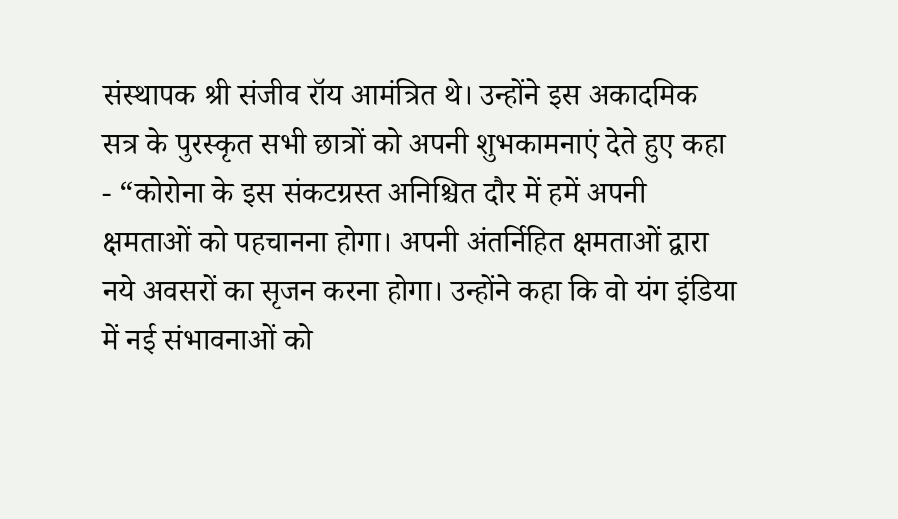संस्थापक श्री संजीव रॉय आमंत्रित थे। उन्होंने इस अकादमिक सत्र के पुरस्कृत सभी छात्रों को अपनी शुभकामनाएं देते हुए कहा - “कोरोना के इस संकटग्रस्त अनिश्चित दौर में हमें अपनी क्षमताओं को पहचानना होगा। अपनी अंतर्निहित क्षमताओं द्वारा नये अवसरों का सृजन करना होगा। उन्होंने कहा कि वो यंग इंडिया में नई संभावनाओं को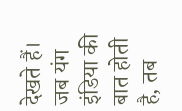देखते हैं। जब यंग इंडिया की बात होती है, तब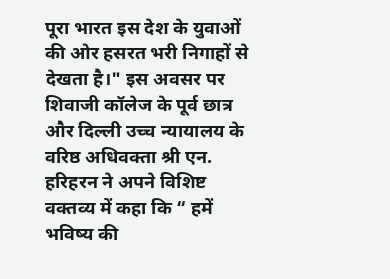पूरा भारत इस देश के युवाओं की ओर हसरत भरी निगाहों से देखता है।" इस अवसर पर शिवाजी कॉलेज के पूर्व छात्र और दिल्ली उच्च न्यायालय के वरिष्ठ अधिवक्ता श्री एन. हरिहरन ने अपने विशिष्ट वक्तव्य में कहा कि “ हमें भविष्य की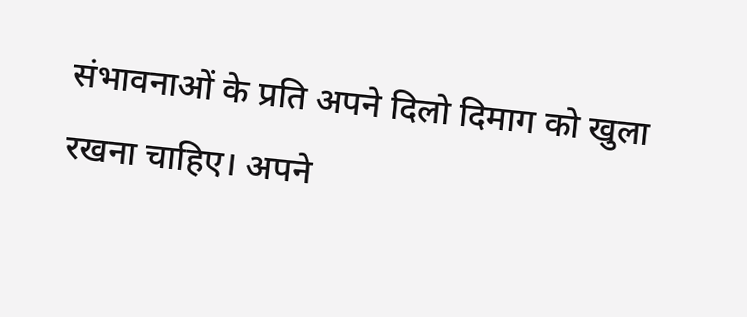संभावनाओं के प्रति अपने दिलो दिमाग को खुला रखना चाहिए। अपने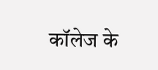कॉलेज के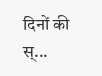दिनों की स्...